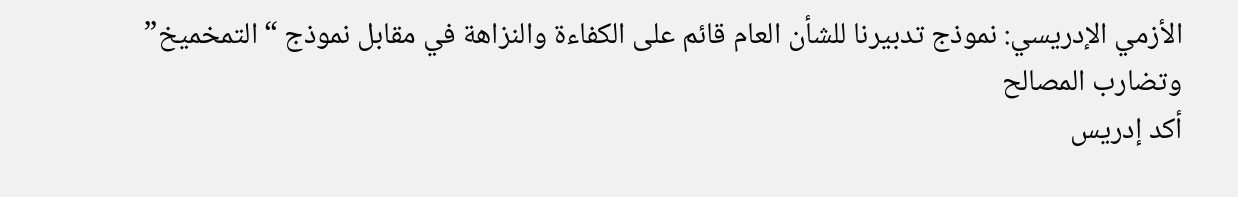الأزمي الإدريسي: نموذج تدبيرنا للشأن العام قائم على الكفاءة والنزاهة في مقابل نموذج “التمخميخ” وتضارب المصالح
أكد إدريس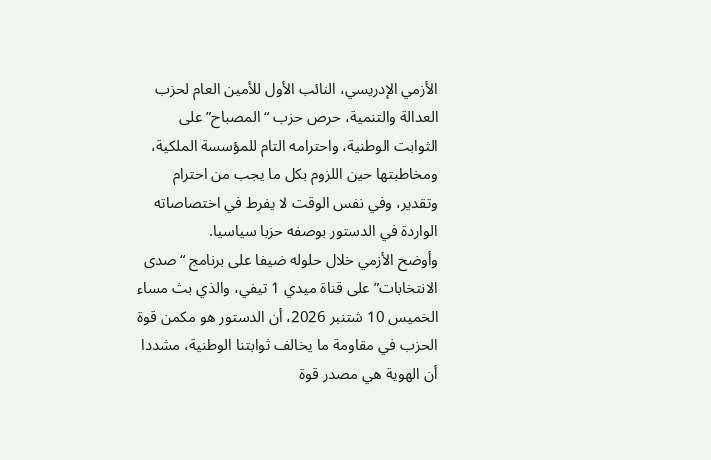الأزمي الإدريسي، النائب الأول للأمين العام لحزب العدالة والتنمية، حرص حزب “المصباح” على الثوابت الوطنية، واحترامه التام للمؤسسة الملكية، ومخاطبتها حين اللزوم بكل ما يجب من احترام وتقدير، وفي نفس الوقت لا يفرط في اختصاصاته الواردة في الدستور بوصفه حزبا سياسيا.
وأوضح الأزمي خلال حلوله ضيفا على برنامج “صدى الانتخابات” على قناة ميدي 1 تيفي، والذي بث مساء الخميس 10 شتنبر 2026، أن الدستور هو مكمن قوة الحزب في مقاومة ما يخالف ثوابتنا الوطنية، مشددا أن الهوية هي مصدر قوة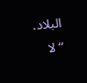البلاد.
“لا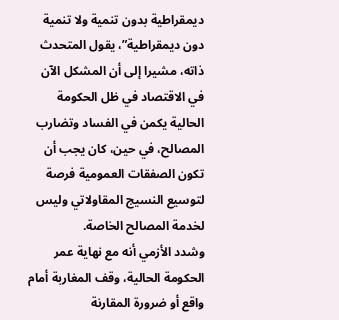ديمقراطية بدون تنمية ولا تنمية دون ديمقراطية”، يقول المتحدث ذاته، مشيرا إلى أن المشكل الآن في الاقتصاد في ظل الحكومة الحالية يكمن في الفساد وتضارب المصالح، في حين، كان يجب أن تكون الصفقات العمومية فرصة لتوسيع النسيج المقاولاتي وليس لخدمة المصالح الخاصة.
وشدد الأزمي أنه مع نهاية عمر الحكومة الحالية، وقف المغاربة أمام واقع أو ضرورة المقارنة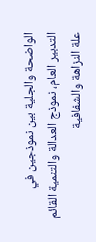الواضحة والجلية بين نموذجين في التدبير العام، نموذج العدالة والتنمية القائم علة النزاهة والشفافية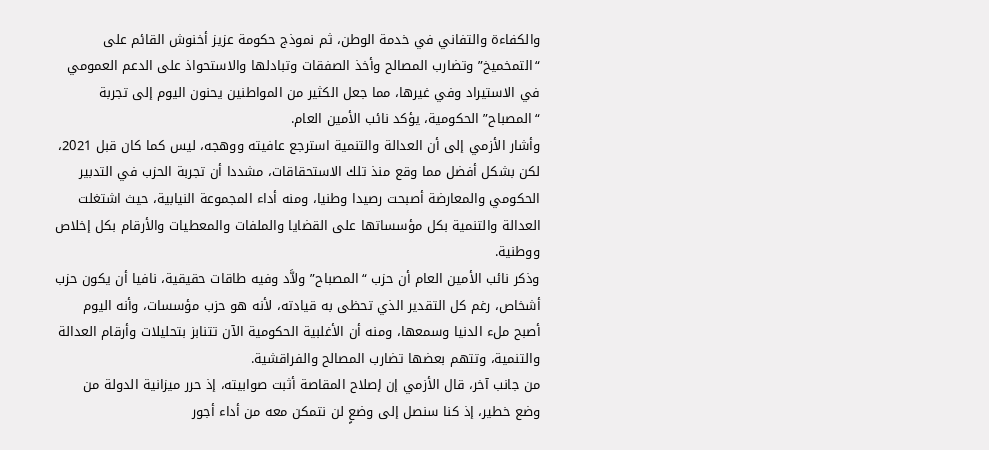والكفاءة والتفاني في خدمة الوطن، ثم نموذج حكومة عزيز أخنوش القائم على “التمخميخ” وتضارب المصالح وأخذ الصفقات وتبادلها والاستحواذ على الدعم العمومي في الاستيراد وفي غيرها، مما جعل الكثير من المواطنين يحنون اليوم إلى تجربة “المصباح” الحكومية، يؤكد نائب الأمين العام.
وأشار الأزمي إلى أن العدالة والتنمية استرجع عافيته ووهجه، ليس كما كان قبل 2021، لكن بشكل أفضل مما وقع منذ تلك الاستحقاقات، مشددا أن تجربة الحزب في التدبير الحكومي والمعارضة أصبحت رصيدا وطنيا، ومنه أداء المجموعة النيابية، حيث اشتغلت العدالة والتنمية بكل مؤسساتها على القضايا والملفات والمعطيات والأرقام بكل إخلاص ووطنية.
وذكر نائب الأمين العام أن حزب “المصباح” ولاَّد وفيه طاقات حقيقية، نافيا أن يكون حزب أشخاص، رغم كل التقدير الذي تحظى به قيادته، لأنه هو حزب مؤسسات، وأنه اليوم أصبح ملء الدنيا وسمعها، ومنه أن الأغلبية الحكومية الآن تتنابز بتحليلات وأرقام العدالة والتنمية، وتتهم بعضها تضارب المصالح والفراقشية.
من جانب آخر، قال الأزمي إن إصلاح المقاصة أثبت صوابيته، إذ حرر ميزانية الدولة من وضع خطير، إذ كنا سنصل إلى وضعٍ لن نتمكن معه من أداء أجور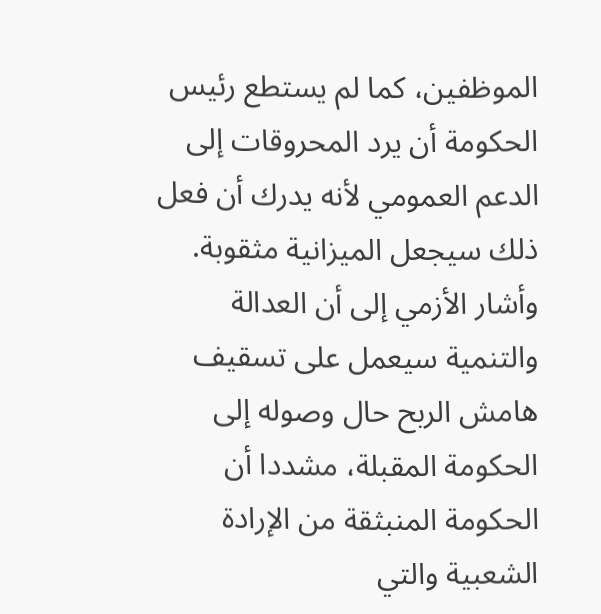الموظفين، كما لم يستطع رئيس الحكومة أن يرد المحروقات إلى الدعم العمومي لأنه يدرك أن فعل ذلك سيجعل الميزانية مثقوبة.
وأشار الأزمي إلى أن العدالة والتنمية سيعمل على تسقيف هامش الربح حال وصوله إلى الحكومة المقبلة، مشددا أن الحكومة المنبثقة من الإرادة الشعبية والتي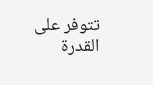تتوفر على القدرة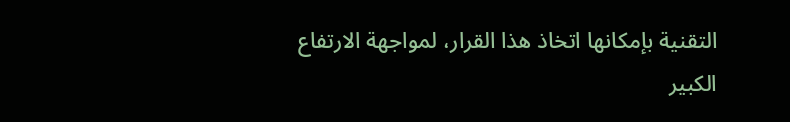التقنية بإمكانها اتخاذ هذا القرار، لمواجهة الارتفاع الكبير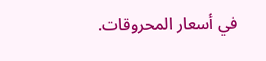في أسعار المحروقات.